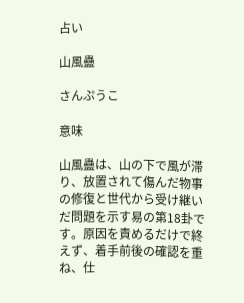占い

山風蠱

さんぷうこ

意味

山風蠱は、山の下で風が滞り、放置されて傷んだ物事の修復と世代から受け継いだ問題を示す易の第18卦です。原因を責めるだけで終えず、着手前後の確認を重ね、仕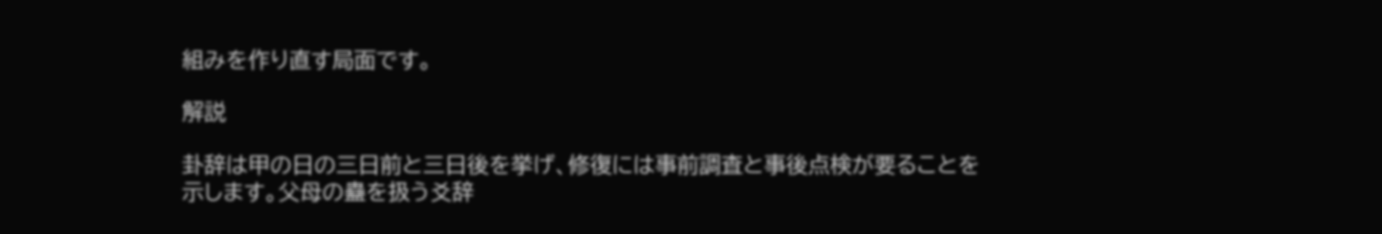組みを作り直す局面です。

解説

卦辞は甲の日の三日前と三日後を挙げ、修復には事前調査と事後点検が要ることを示します。父母の蠱を扱う爻辞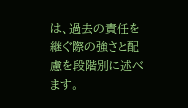は、過去の責任を継ぐ際の強さと配慮を段階別に述べます。